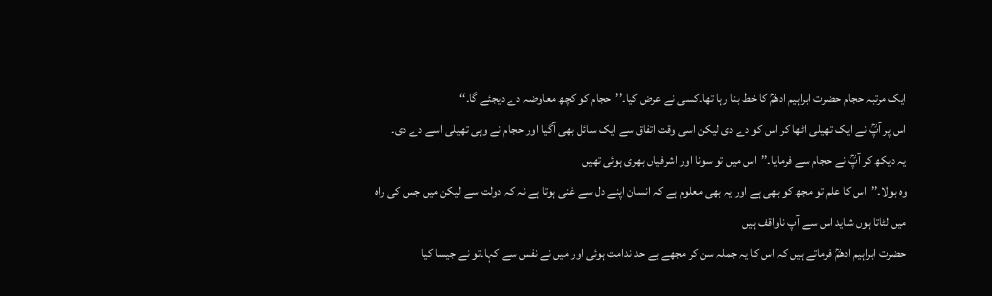ایک مرتبہ حجام حضرت ابراہیم ادھمؒ کا خط بنا رہا تھا۔کسی نے عرض کیا۔’’حجام کو کچھ معاوضہ دے دیجئے گا۔‘‘
اس پر آپؒ نے ایک تھیلی اٹھا کر اس کو دے دی لیکن اسی وقت اتفاق سے ایک سائل بھی آگیا اور حجام نے وہی تھیلی اسے دے دی۔
یہ دیکھ کر آپؒ نے حجام سے فرمایا۔’’اس میں تو سونا اور اشرفیاں بھری ہوئی تھیں
وہ بولا۔’’اس کا علم تو مجھ کو بھی ہے اور یہ بھی معلوم ہے کہ انسان اپنے دل سے غنی ہوتا ہے نہ کہ دولت سے لیکن میں جس کی راہ میں لٹاتا ہوں شاید اس سے آپ ناواقف ہیں
حضرت ابراہیم ادھمؒ فرماتے ہیں کہ اس کا یہ جملہ سن کر مجھے بے حد ندامت ہوئی اور میں نے نفس سے کہا۔تو نے جیسا کیا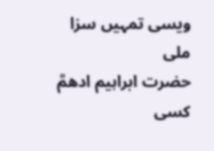ویسی تمہیں سزا ملی
حضرت ابراہیم ادھمؒ کسی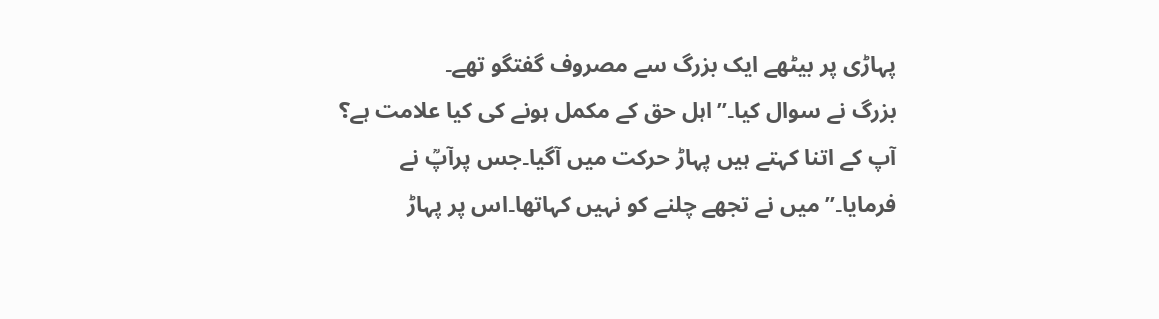پہاڑی پر بیٹھے ایک بزرگ سے مصروف گفتگو تھے۔
بزرگ نے سوال کیا۔’’اہل حق کے مکمل ہونے کی کیا علامت ہے؟
آپ کے اتنا کہتے ہیں پہاڑ حرکت میں آگیا۔جس پرآپؒ نے فرمایا۔’’میں نے تجھے چلنے کو نہیں کہاتھا۔اس پر پہاڑ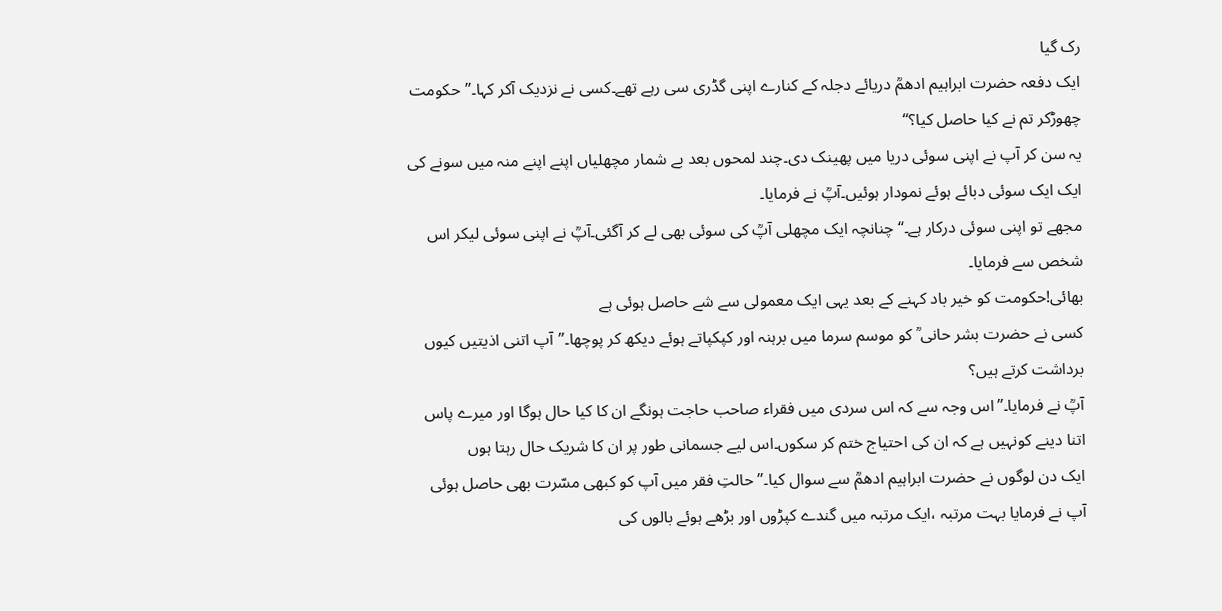رک گیا
ایک دفعہ حضرت ابراہیم ادھمؒ دریائے دجلہ کے کنارے اپنی گڈری سی رہے تھے۔کسی نے نزدیک آکر کہا۔’’حکومت چھوڑکر تم نے کیا حاصل کیا؟‘‘
یہ سن کر آپ نے اپنی سوئی دریا میں پھینک دی۔چند لمحوں بعد بے شمار مچھلیاں اپنے اپنے منہ میں سونے کی ایک ایک سوئی دبائے ہوئے نمودار ہوئیں۔آپؒ نے فرمایا۔
مجھے تو اپنی سوئی درکار ہے۔‘‘چنانچہ ایک مچھلی آپؒ کی سوئی بھی لے کر آگئی۔آپؒ نے اپنی سوئی لیکر اس شخص سے فرمایا۔
بھائی!حکومت کو خیر باد کہنے کے بعد یہی ایک معمولی سے شے حاصل ہوئی ہے
کسی نے حضرت بشر حانی ؒ کو موسم سرما میں برہنہ اور کپکپاتے ہوئے دیکھ کر پوچھا۔’’آپ اتنی اذیتیں کیوں برداشت کرتے ہیں؟
آپؒ نے فرمایا۔’’اس وجہ سے کہ اس سردی میں فقراء صاحب حاجت ہونگے ان کا کیا حال ہوگا اور میرے پاس اتنا دینے کونہیں ہے کہ ان کی احتیاج ختم کر سکوں۔اس لیے جسمانی طور پر ان کا شریک حال رہتا ہوں
ایک دن لوگوں نے حضرت ابراہیم ادھمؒ سے سوال کیا۔’’حالتِ فقر میں آپ کو کبھی مسّرت بھی حاصل ہوئی
آپ نے فرمایا بہت مرتبہ ،ایک مرتبہ میں گندے کپڑوں اور بڑھے ہوئے بالوں کی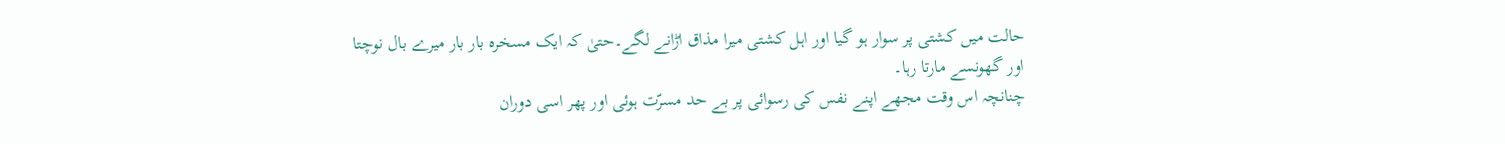حالت میں کشتی پر سوار ہو گیا اور اہل کشتی میرا مذاق اڑانے لگے۔حتیٰ کہ ایک مسخرہ بار بار میرے بال نوچتا اور گھونسے مارتا رہا۔
چنانچہ اس وقت مجھے اپنے نفس کی رسوائی پر بے حد مسرّت ہوئی اور پھر اسی دوران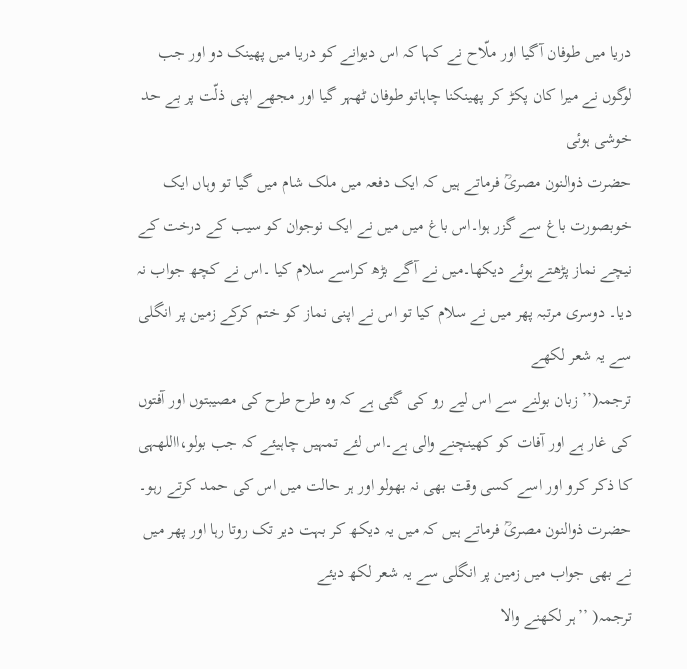دریا میں طوفان آگیا اور ملّاح نے کہا کہ اس دیوانے کو دریا میں پھینک دو اور جب لوگوں نے میرا کان پکڑ کر پھینکنا چاہاتو طوفان ٹھہر گیا اور مجھے اپنی ذلّت پر بے حد خوشی ہوئی
حضرت ذوالنون مصریؒ فرماتے ہیں کہ ایک دفعہ میں ملک شام میں گیا تو وہاں ایک خوبصورت باغ سے گزر ہوا۔اس باغ میں میں نے ایک نوجوان کو سیب کے درخت کے نیچے نماز پڑھتے ہوئے دیکھا۔میں نے آگے بڑھ کراسے سلام کیا ۔اس نے کچھ جواب نہ دیا۔ دوسری مرتبہ پھر میں نے سلام کیا تو اس نے اپنی نماز کو ختم کرکے زمین پر انگلی سے یہ شعر لکھے
ترجمہ(’’ زبان بولنے سے اس لیے رو کی گئی ہے کہ وہ طرح طرح کی مصیبتوں اور آفتوں کی غار ہے اور آفات کو کھینچنے والی ہے۔اس لئے تمہیں چاہیئے کہ جب بولو،االلهہی کا ذکر کرو اور اسے کسی وقت بھی نہ بھولو اور ہر حالت میں اس کی حمد کرتے رہو۔
حضرت ذوالنون مصریؒ فرماتے ہیں کہ میں یہ دیکھ کر بہت دیر تک روتا رہا اور پھر میں نے بھی جواب میں زمین پر انگلی سے یہ شعر لکھ دیئے
ترجمہ( ’’ہر لکھنے والا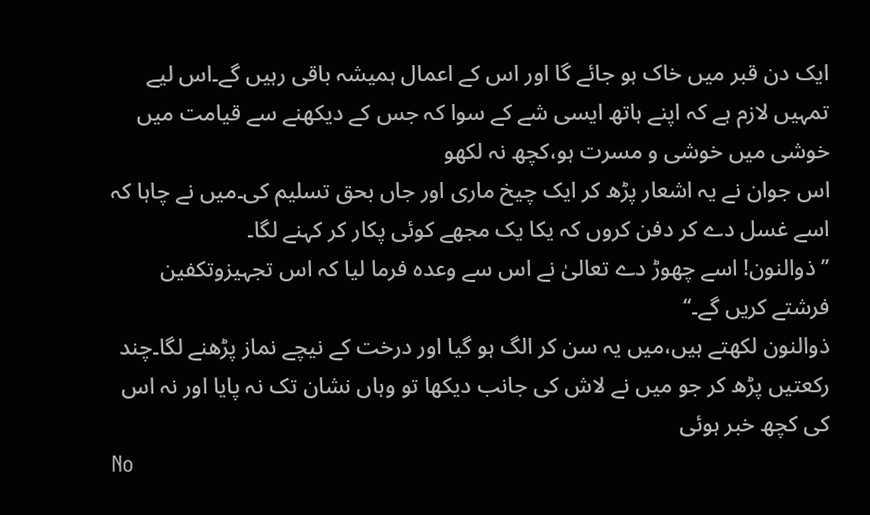ایک دن قبر میں خاک ہو جائے گا اور اس کے اعمال ہمیشہ باقی رہیں گے۔اس لیے تمہیں لازم ہے کہ اپنے ہاتھ ایسی شے کے سوا کہ جس کے دیکھنے سے قیامت میں خوشی میں خوشی و مسرت ہو،کچھ نہ لکھو
اس جوان نے یہ اشعار پڑھ کر ایک چیخ ماری اور جاں بحق تسلیم کی۔میں نے چاہا کہ اسے غسل دے کر دفن کروں کہ یکا یک مجھے کوئی پکار کر کہنے لگا۔
’’ذوالنون! اسے چھوڑ دے تعالیٰ نے اس سے وعدہ فرما لیا کہ اس تجہیزوتکفین فرشتے کریں گے۔‘‘
ذوالنون لکھتے ہیں،میں یہ سن کر الگ ہو گیا اور درخت کے نیچے نماز پڑھنے لگا۔چند رکعتیں پڑھ کر جو میں نے لاش کی جانب دیکھا تو وہاں نشان تک نہ پایا اور نہ اس کی کچھ خبر ہوئی
No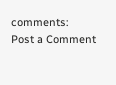comments:
Post a Comment